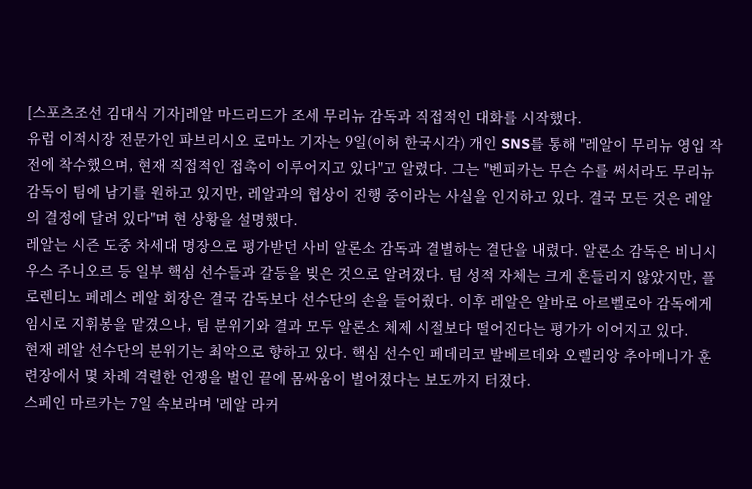[스포츠조선 김대식 기자]레알 마드리드가 조세 무리뉴 감독과 직접적인 대화를 시작했다.
유럽 이적시장 전문가인 파브리시오 로마노 기자는 9일(이허 한국시각) 개인 SNS를 통해 "레알이 무리뉴 영입 작전에 착수했으며, 현재 직접적인 접촉이 이루어지고 있다"고 알렸다. 그는 "벤피카는 무슨 수를 써서라도 무리뉴 감독이 팀에 남기를 원하고 있지만, 레알과의 협상이 진행 중이라는 사실을 인지하고 있다. 결국 모든 것은 레알의 결정에 달려 있다"며 현 상황을 설명했다.
레알는 시즌 도중 차세대 명장으로 평가받던 사비 알론소 감독과 결별하는 결단을 내렸다. 알론소 감독은 비니시우스 주니오르 등 일부 핵심 선수들과 갈등을 빚은 것으로 알려졌다. 팀 성적 자체는 크게 흔들리지 않았지만, 플로렌티노 페레스 레알 회장은 결국 감독보다 선수단의 손을 들어줬다. 이후 레알은 알바로 아르벨로아 감독에게 임시로 지휘봉을 맡겼으나, 팀 분위기와 결과 모두 알론소 체제 시절보다 떨어진다는 평가가 이어지고 있다.
현재 레알 선수단의 분위기는 최악으로 향하고 있다. 핵심 선수인 페데리코 발베르데와 오렐리앙 추아메니가 훈련장에서 몇 차례 격렬한 언쟁을 벌인 끝에 몸싸움이 벌어졌다는 보도까지 터졌다.
스페인 마르카는 7일 속보라며 '레알 라커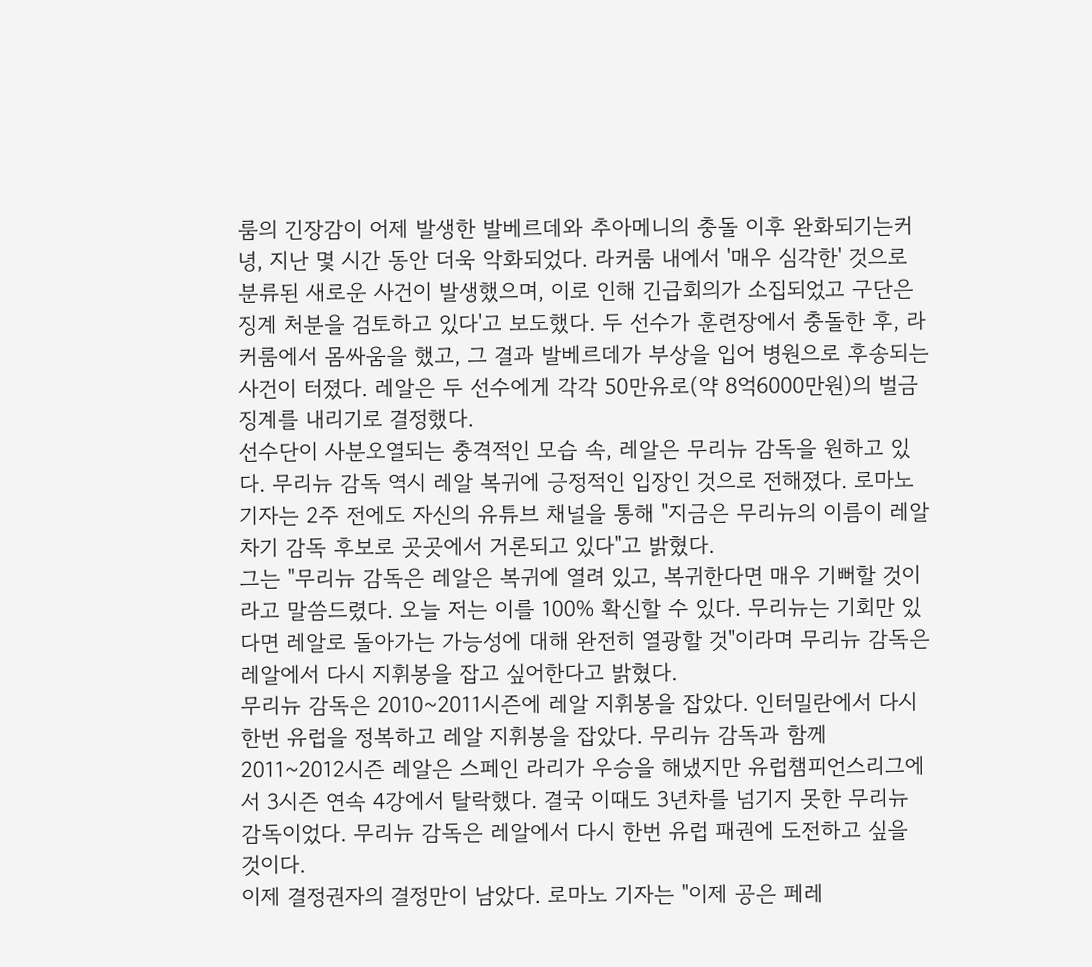룸의 긴장감이 어제 발생한 발베르데와 추아메니의 충돌 이후 완화되기는커녕, 지난 몇 시간 동안 더욱 악화되었다. 라커룸 내에서 '매우 심각한' 것으로 분류된 새로운 사건이 발생했으며, 이로 인해 긴급회의가 소집되었고 구단은 징계 처분을 검토하고 있다'고 보도했다. 두 선수가 훈련장에서 충돌한 후, 라커룸에서 몸싸움을 했고, 그 결과 발베르데가 부상을 입어 병원으로 후송되는 사건이 터졌다. 레알은 두 선수에게 각각 50만유로(약 8억6000만원)의 벌금 징계를 내리기로 결정했다.
선수단이 사분오열되는 충격적인 모습 속, 레알은 무리뉴 감독을 원하고 있다. 무리뉴 감독 역시 레알 복귀에 긍정적인 입장인 것으로 전해졌다. 로마노 기자는 2주 전에도 자신의 유튜브 채널을 통해 "지금은 무리뉴의 이름이 레알 차기 감독 후보로 곳곳에서 거론되고 있다"고 밝혔다.
그는 "무리뉴 감독은 레알은 복귀에 열려 있고, 복귀한다면 매우 기뻐할 것이라고 말씀드렸다. 오늘 저는 이를 100% 확신할 수 있다. 무리뉴는 기회만 있다면 레알로 돌아가는 가능성에 대해 완전히 열광할 것"이라며 무리뉴 감독은 레알에서 다시 지휘봉을 잡고 싶어한다고 밝혔다.
무리뉴 감독은 2010~2011시즌에 레알 지휘봉을 잡았다. 인터밀란에서 다시 한번 유럽을 정복하고 레알 지휘봉을 잡았다. 무리뉴 감독과 함께 2011~2012시즌 레알은 스페인 라리가 우승을 해냈지만 유럽챔피언스리그에서 3시즌 연속 4강에서 탈락했다. 결국 이때도 3년차를 넘기지 못한 무리뉴 감독이었다. 무리뉴 감독은 레알에서 다시 한번 유럽 패권에 도전하고 싶을 것이다.
이제 결정권자의 결정만이 남았다. 로마노 기자는 "이제 공은 페레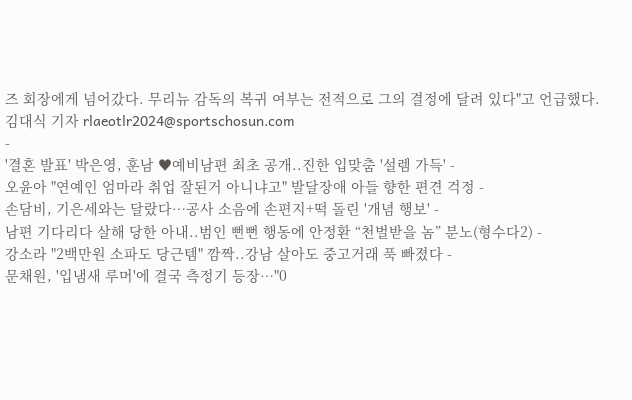즈 회장에게 넘어갔다. 무리뉴 감독의 복귀 여부는 전적으로 그의 결정에 달려 있다"고 언급했다.
김대식 기자 rlaeotlr2024@sportschosun.com
-
'결혼 발표' 박은영, 훈남 ♥예비남편 최초 공개..진한 입맞춤 '설렘 가득' -
오윤아 "연예인 엄마라 취업 잘된거 아니냐고" 발달장애 아들 향한 편견 걱정 -
손담비, 기은세와는 달랐다…공사 소음에 손편지+떡 돌린 '개념 행보' -
남편 기다리다 살해 당한 아내..범인 뻔뻔 행동에 안정환 “천벌받을 놈” 분노(형수다2) -
강소라 "2백만원 소파도 당근템" 깜짝..강남 살아도 중고거래 푹 빠졌다 -
문채원, '입냄새 루머'에 결국 측정기 등장…"0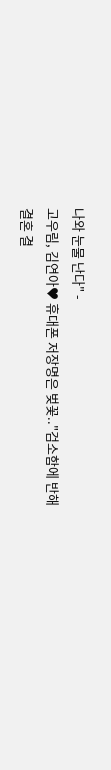나와 눈물 난다" -
고우림, 김연아♥ 휴대폰 저장명은 벚꽃.."검소함에 반해 결혼 결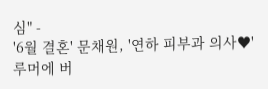심" -
'6월 결혼' 문채원, '연하 피부과 의사♥' 루머에 버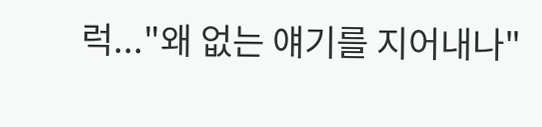럭..."왜 없는 얘기를 지어내나"